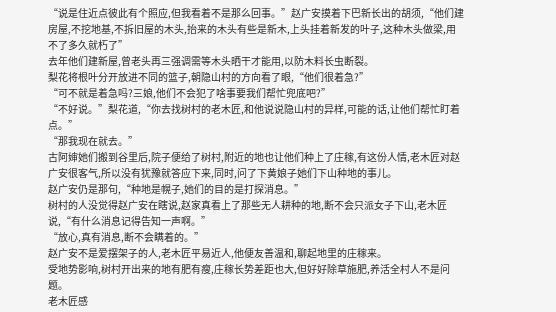“说是住近点彼此有个照应,但我看着不是那么回事。”赵广安摸着下巴新长出的胡须,“他们建房屋,不挖地基,不拆旧屋的木头,抬来的木头有些是新木,上头挂着新发的叶子,这种木头做梁,用不了多久就朽了”
去年他们建新屋,曾老头再三强调需等木头晒干才能用,以防木料长虫断裂。
梨花将根叶分开放进不同的篮子,朝隐山村的方向看了眼,“他们很着急?”
“可不就是着急吗?三娘,他们不会犯了啥事要我们帮忙兜底吧?”
“不好说。”梨花道,“你去找树村的老木匠,和他说说隐山村的异样,可能的话,让他们帮忙盯着点。”
“那我现在就去。”
古阿婶她们搬到谷里后,院子便给了树村,附近的地也让他们种上了庄稼,有这份人情,老木匠对赵广安很客气,所以没有犹豫就答应下来,同时,问了下黄娘子她们下山种地的事儿。
赵广安仍是那句,“种地是幌子,她们的目的是打探消息。”
树村的人没觉得赵广安在瞎说,赵家真看上了那些无人耕种的地,断不会只派女子下山,老木匠说,“有什么消息记得告知一声啊。”
“放心,真有消息,断不会瞒着的。”
赵广安不是爱摆架子的人,老木匠平易近人,他便友善温和,聊起地里的庄稼来。
受地势影响,树村开出来的地有肥有瘦,庄稼长势差距也大,但好好除草施肥,养活全村人不是问题。
老木匠感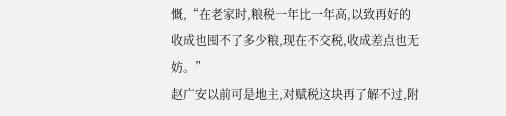慨,“在老家时,粮税一年比一年高,以致再好的收成也囤不了多少粮,现在不交税,收成差点也无妨。”
赵广安以前可是地主,对赋税这块再了解不过,附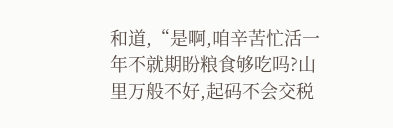和道,“是啊,咱辛苦忙活一年不就期盼粮食够吃吗?山里万般不好,起码不会交税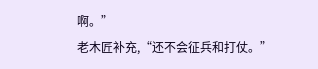啊。”
老木匠补充,“还不会征兵和打仗。”